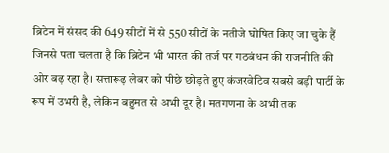ब्रिटेन में संसद की 649 सीटों में से 550 सीटों के नतीजे घोषित किए जा चुके हैं जिनसे पता चलता है कि ब्रिटेन भी भारत की तर्ज पर गठबंधन की राजनीति की ओर बढ़ रहा है। सत्तारूढ़ लेबर को पीछे छोड़ते हुए कंजरवेटिव सबसे बड़ी पार्टी के रूप में उभरी है, लेकिन बहुमत से अभी दूर है। मतगणना के अभी तक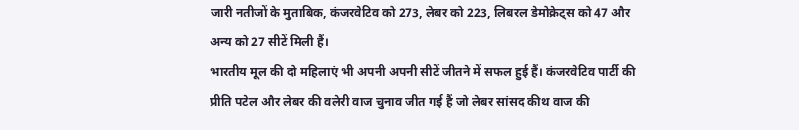जारी नतीजों के मुताबिक, कंजरवेटिव को 273, लेबर को 223, लिबरल डेमोक्रेट्स को 47 और अन्य को 27 सीटें मिली हैं।
भारतीय मूल की दो महिलाएं भी अपनी अपनी सीटें जीतने में सफल हुई हैं। कंजरवेटिव पार्टी की प्रीति पटेल और लेबर की वलेरी वाज चुनाव जीत गई हैं जो लेबर सांसद कीथ वाज की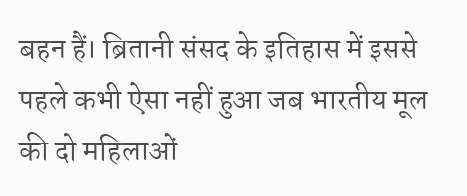बहन हैं। ब्रितानी संसद के इतिहास में इससे पहले कभी ऐसा नहीं हुआ जब भारतीय मूल की दो महिलाओं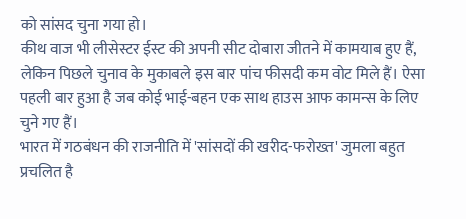को सांसद चुना गया हो।
कीथ वाज भी लीसेस्टर ईस्ट की अपनी सीट दोबारा जीतने में कामयाब हुए हैं, लेकिन पिछले चुनाव के मुकाबले इस बार पांच फीसदी कम वोट मिले हैं। ऐसा पहली बार हुआ है जब कोई भाई-बहन एक साथ हाउस आफ कामन्स के लिए चुने गए हैं।
भारत में गठबंधन की राजनीति में 'सांसदों की खरीद-फरोख्त' जुमला बहुत प्रचलित है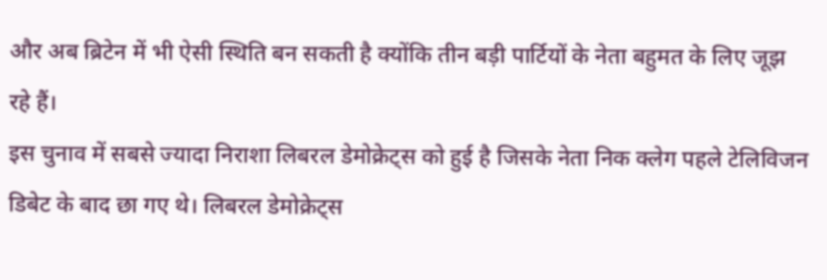और अब ब्रिटेन में भी ऐसी स्थिति बन सकती है क्योंकि तीन बड़ी पार्टियों के नेता बहुमत के लिए जूझ रहे हैं।
इस चुनाव में सबसे ज्यादा निराशा लिबरल डेमोक्रेट्स को हुई है जिसके नेता निक क्लेग पहले टेलिविजन डिबेट के बाद छा गए थे। लिबरल डेमोक्रेट्स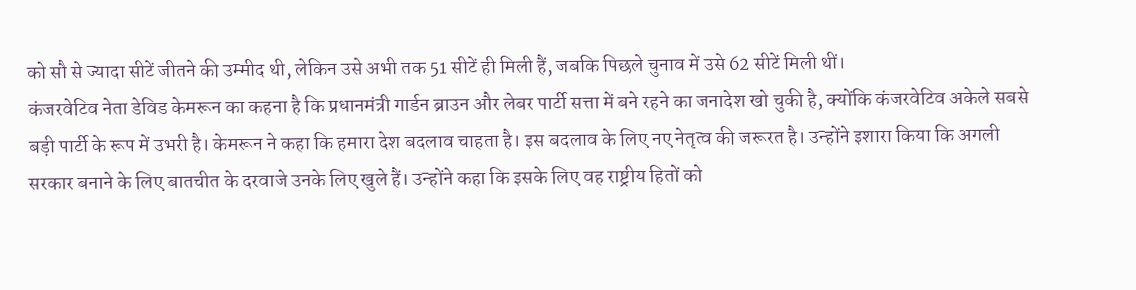को सौ से ज्यादा सीटें जीतने की उम्मीद थी, लेकिन उसे अभी तक 51 सीटें ही मिली हैं, जबकि पिछले चुनाव में उसे 62 सीटें मिली थीं।
कंजरवेटिव नेता डेविड केमरून का कहना है कि प्रधानमंत्री गार्डन ब्राउन और लेबर पार्टी सत्ता में बने रहने का जनादेश खो चुकी है, क्योंकि कंजरवेटिव अकेले सबसे बड़ी पार्टी के रूप में उभरी है। केमरून ने कहा कि हमारा देश बदलाव चाहता है। इस बदलाव के लिए नए नेतृत्व की जरूरत है। उन्होंने इशारा किया कि अगली सरकार बनाने के लिए बातचीत के दरवाजे उनके लिए खुले हैं। उन्होंने कहा कि इसके लिए वह राष्ट्रीय हितों को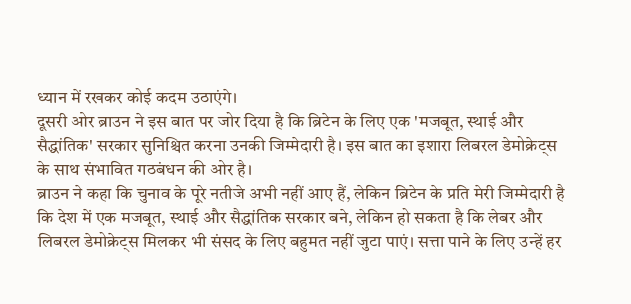ध्यान में रखकर कोई कदम उठाएंगे।
दूसरी ओर ब्राउन ने इस बात पर जोर दिया है कि ब्रिटेन के लिए एक 'मजबूत, स्थाई और सैद्धांतिक' सरकार सुनिश्चित करना उनकी जिम्मेदारी है। इस बात का इशारा लिबरल डेमोक्रेट्स के साथ संभावित गठबंधन की ओर है।
ब्राउन ने कहा कि चुनाव के पूरे नतीजे अभी नहीं आए हैं, लेकिन ब्रिटेन के प्रति मेरी जिम्मेदारी है कि देश में एक मजबूत, स्थाई और सैद्धांतिक सरकार बने, लेकिन हो सकता है कि लेबर और लिबरल डेमोक्रेट्स मिलकर भी संसद के लिए बहुमत नहीं जुटा पाएं। सत्ता पाने के लिए उन्हें हर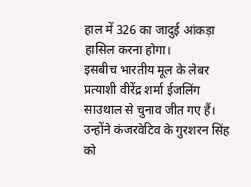हाल में 326 का जादुई आंकड़ा हासिल करना होगा।
इसबीच भारतीय मूल के लेबर प्रत्याशी वीरेंद्र शर्मा ईजलिंग साउथाल से चुनाव जीत गए हैं। उन्होंने कंजरवेटिव के गुरशरन सिंह को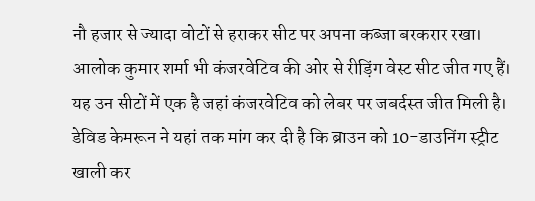नौ हजार से ज्यादा वोटों से हराकर सीट पर अपना कब्जा बरकरार रखा। आलोक कुमार शर्मा भी कंजरवेटिव की ओर से रीड़िंग वेस्ट सीट जीत गए हैं। यह उन सीटों में एक है जहां कंजरवेटिव को लेबर पर जबर्दस्त जीत मिली है।
डेविड केमरून ने यहां तक मांग कर दी है कि ब्राउन को 10-डाउनिंग स्ट्रीट खाली कर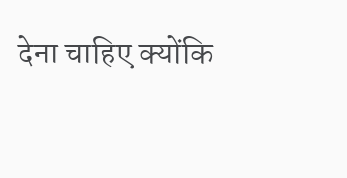देना चाहिए क्योंकि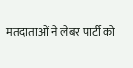मतदाताओं ने लेबर पार्टी को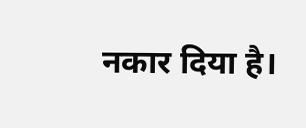नकार दिया है।